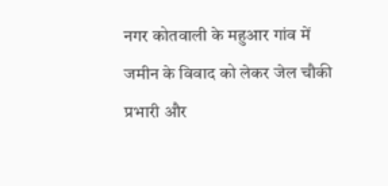नगर कोतवाली के महुआर गांव में जमीन के विवाद को लेकर जेल चौकी प्रभारी और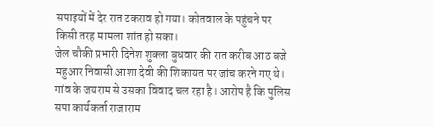सपाइयों में देर रात टकराव हो गया। कोतवाल के पहुंचने पर किसी तरह मामला शांत हो सका।
जेल चौकी प्रभारी दिनेश शुक्ला बुधवार की रात करीब आठ बजे महुआर निवासी आशा देवी की शिकायत पर जांच करने गए थे। गांव के जयराम से उसका विवाद चल रहा है। आरोप है कि पुलिस सपा कार्यकर्ता राजाराम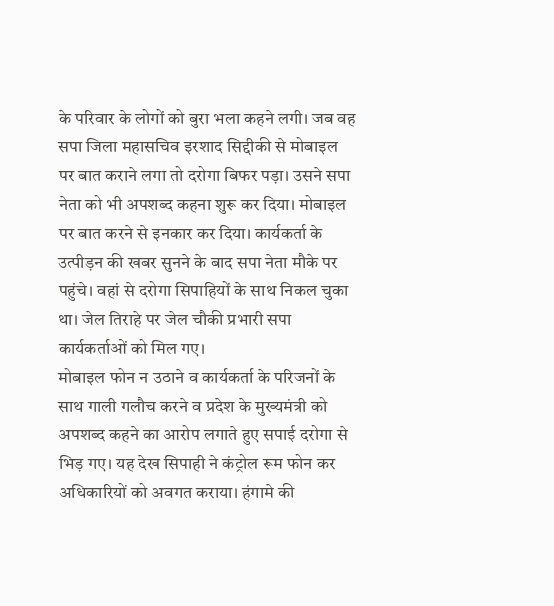के परिवार के लोगों को बुरा भला कहने लगी। जब वह सपा जिला महासचिव इरशाद सिद्दीकी से मोबाइल पर बात कराने लगा तो दरोगा बिफर पड़ा। उसने सपा नेता को भी अपशब्द कहना शुरू कर दिया। मोबाइल पर बात करने से इनकार कर दिया। कार्यकर्ता के उत्पीड़न की खबर सुनने के बाद सपा नेता मौके पर पहुंचे। वहां से दरोगा सिपाहियों के साथ निकल चुका था। जेल तिराहे पर जेल चौकी प्रभारी सपा कार्यकर्ताओं को मिल गए।
मोबाइल फोन न उठाने व कार्यकर्ता के परिजनों के साथ गाली गलौच करने व प्रदेश के मुख्यमंत्री को अपशब्द कहने का आरोप लगाते हुए सपाई दरोगा से भिड़ गए। यह देख सिपाही ने कंट्रोल रूम फोन कर अधिकारियों को अवगत कराया। हंगामे की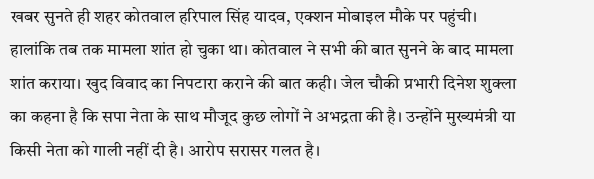खबर सुनते ही शहर कोतवाल हरिपाल सिंह यादव, एक्शन मोबाइल मौके पर पहुंची। हालांकि तब तक मामला शांत हो चुका था। कोतवाल ने सभी की बात सुनने के बाद मामला शांत कराया। खुद विवाद का निपटारा कराने की बात कही। जेल चौकी प्रभारी दिनेश शुक्ला का कहना है कि सपा नेता के साथ मौजूद कुछ लोगों ने अभद्रता की है। उन्होंने मुख्यमंत्री या किसी नेता को गाली नहीं दी है। आरोप सरासर गलत है।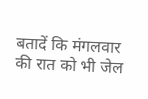बतादें कि मंगलवार की रात को भी जेल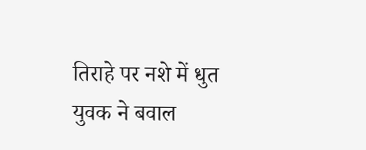तिराहे पर नशे में धुत युवक ने बवाल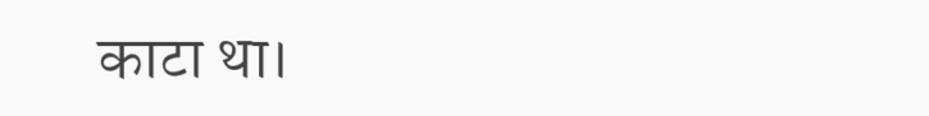काटा था।